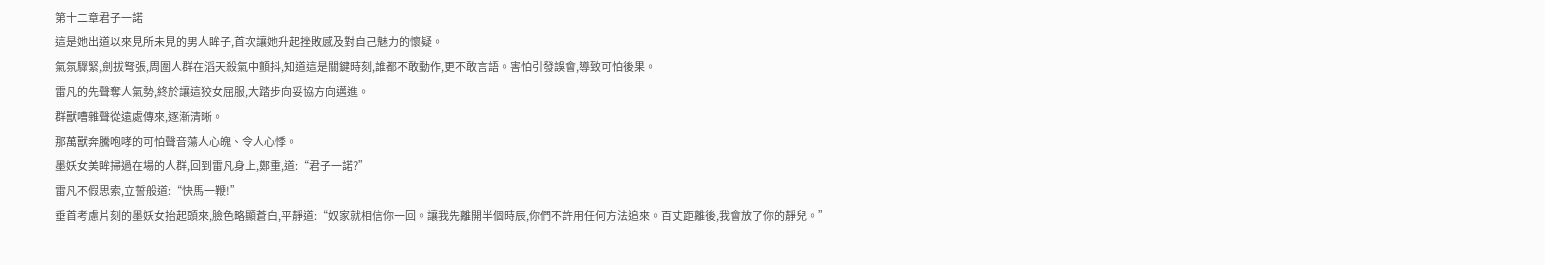第十二章君子一諾
這是她出道以來見所未見的男人眸子,首次讓她升起挫敗感及對自己魅力的懷疑。
氣氛驟緊,劍拔弩張,周圍人群在滔天殺氣中顫抖,知道這是關鍵時刻,誰都不敢動作,更不敢言語。害怕引發誤會,導致可怕後果。
雷凡的先聲奪人氣勢,終於讓這狡女屈服,大踏步向妥協方向邁進。
群獸嘈雜聲從遠處傳來,逐漸清晰。
那萬獸奔騰咆哮的可怕聲音蕩人心魄、令人心悸。
墨妖女美眸掃過在場的人群,回到雷凡身上,鄭重,道:“君子一諾?”
雷凡不假思索,立誓般道:“快馬一鞭!”
垂首考慮片刻的墨妖女抬起頭來,臉色略顯蒼白,平靜道:“奴家就相信你一回。讓我先離開半個時辰,你們不許用任何方法追來。百丈距離後,我會放了你的靜兒。”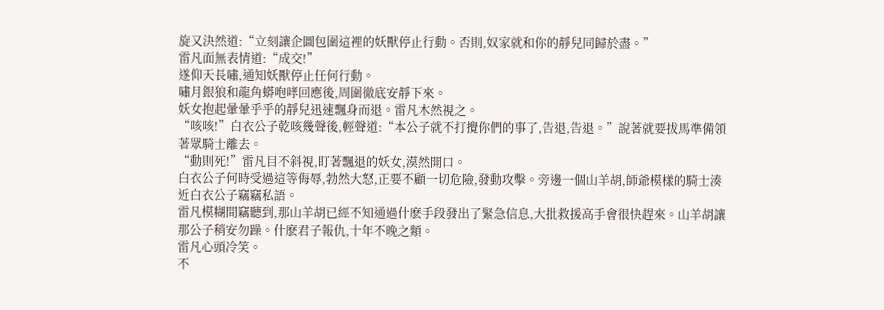旋又決然道:“立刻讓企圖包圍這裡的妖獸停止行動。否則,奴家就和你的靜兒同歸於盡。”
雷凡面無表情道:“成交!”
遂仰天長嘯,通知妖獸停止任何行動。
嘯月銀狼和龍角蟒咆哮回應後,周圍徹底安靜下來。
妖女抱起暈暈乎乎的靜兒迅速飄身而退。雷凡木然視之。
“咳咳!”白衣公子乾咳幾聲後,輕聲道:“本公子就不打攪你們的事了,告退,告退。”說著就要拔馬準備領著眾騎士離去。
“動則死!”雷凡目不斜視,盯著飄退的妖女,漠然開口。
白衣公子何時受過這等侮辱,勃然大怒,正要不顧一切危險,發動攻擊。旁邊一個山羊胡,師爺模樣的騎士湊近白衣公子竊竊私語。
雷凡模糊間竊聽到,那山羊胡已經不知通過什麽手段發出了緊急信息,大批救援高手會很快趕來。山羊胡讓那公子稍安勿躁。什麽君子報仇,十年不晚之類。
雷凡心頭冷笑。
不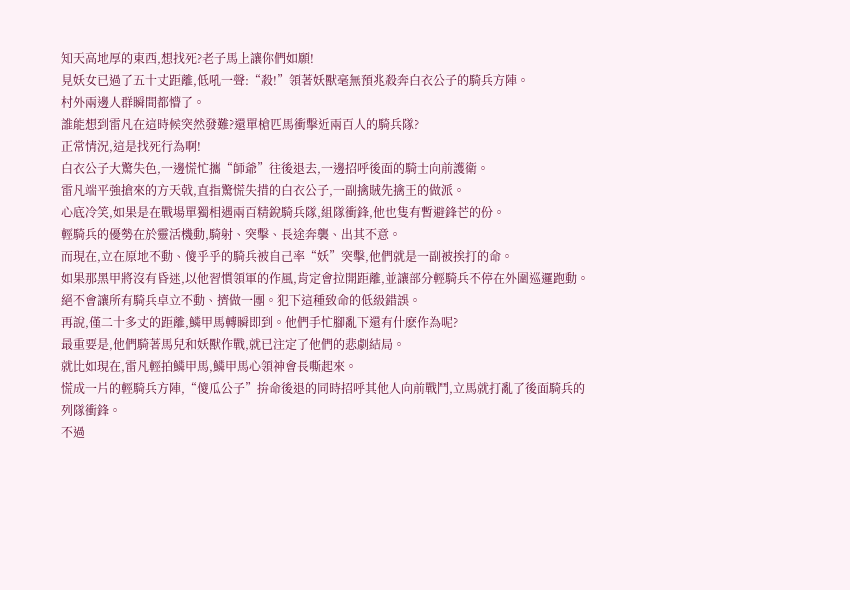知天高地厚的東西,想找死?老子馬上讓你們如願!
見妖女已過了五十丈距離,低吼一聲:“殺!”領著妖獸毫無預兆殺奔白衣公子的騎兵方陣。
村外兩邊人群瞬間都懵了。
誰能想到雷凡在這時候突然發難?還單槍匹馬衝擊近兩百人的騎兵隊?
正常情況,這是找死行為啊!
白衣公子大驚失色,一邊慌忙攜“師爺”往後退去,一邊招呼後面的騎士向前護衛。
雷凡端平強搶來的方天戟,直指驚慌失措的白衣公子,一副擒賊先擒王的做派。
心底冷笑,如果是在戰場單獨相遇兩百精銳騎兵隊,組隊衝鋒,他也隻有暫避鋒芒的份。
輕騎兵的優勢在於靈活機動,騎射、突擊、長途奔襲、出其不意。
而現在,立在原地不動、傻乎乎的騎兵被自己率“妖”突擊,他們就是一副被挨打的命。
如果那黑甲將沒有昏迷,以他習慣領軍的作風,肯定會拉開距離,並讓部分輕騎兵不停在外圍巡邏跑動。絕不會讓所有騎兵卓立不動、擠做一團。犯下這種致命的低級錯誤。
再說,僅二十多丈的距離,鱗甲馬轉瞬即到。他們手忙腳亂下還有什麽作為呢?
最重要是,他們騎著馬兒和妖獸作戰,就已注定了他們的悲劇結局。
就比如現在,雷凡輕拍鱗甲馬,鱗甲馬心領神會長嘶起來。
慌成一片的輕騎兵方陣,“傻瓜公子”拚命後退的同時招呼其他人向前戰鬥,立馬就打亂了後面騎兵的列隊衝鋒。
不過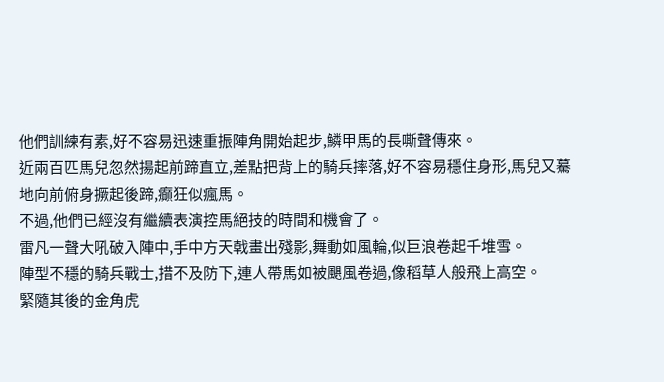他們訓練有素,好不容易迅速重振陣角開始起步,鱗甲馬的長嘶聲傳來。
近兩百匹馬兒忽然揚起前蹄直立,差點把背上的騎兵摔落,好不容易穩住身形,馬兒又驀地向前俯身撅起後蹄,癲狂似瘋馬。
不過,他們已經沒有繼續表演控馬絕技的時間和機會了。
雷凡一聲大吼破入陣中,手中方天戟畫出殘影,舞動如風輪,似巨浪卷起千堆雪。
陣型不穩的騎兵戰士,措不及防下,連人帶馬如被颶風卷過,像稻草人般飛上高空。
緊隨其後的金角虎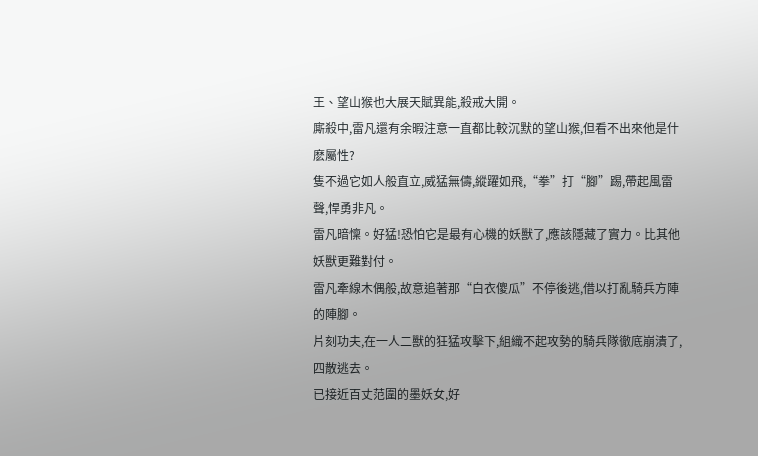王、望山猴也大展天賦異能,殺戒大開。
廝殺中,雷凡還有余暇注意一直都比較沉默的望山猴,但看不出來他是什麽屬性?
隻不過它如人般直立,威猛無儔,縱躍如飛,“拳”打“腳”踢,帶起風雷聲,悍勇非凡。
雷凡暗懍。好猛!恐怕它是最有心機的妖獸了,應該隱藏了實力。比其他妖獸更難對付。
雷凡牽線木偶般,故意追著那“白衣傻瓜”不停後逃,借以打亂騎兵方陣的陣腳。
片刻功夫,在一人二獸的狂猛攻擊下,組織不起攻勢的騎兵隊徹底崩潰了,四散逃去。
已接近百丈范圍的墨妖女,好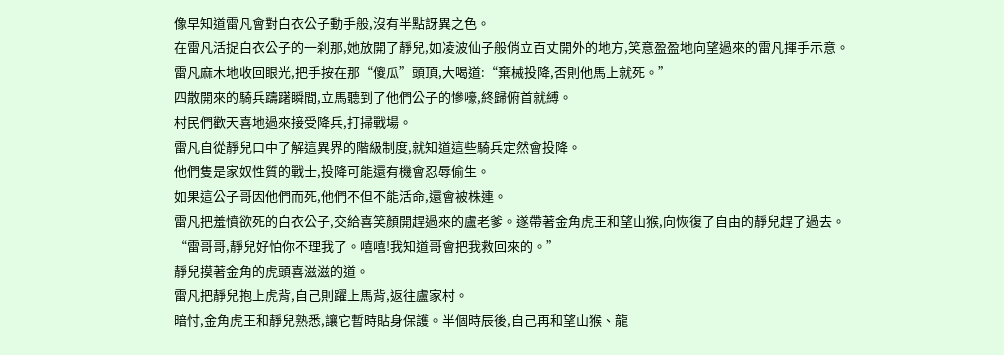像早知道雷凡會對白衣公子動手般,沒有半點訝異之色。
在雷凡活捉白衣公子的一刹那,她放開了靜兒,如凌波仙子般俏立百丈開外的地方,笑意盈盈地向望過來的雷凡揮手示意。
雷凡麻木地收回眼光,把手按在那“傻瓜”頭頂,大喝道:“棄械投降,否則他馬上就死。”
四散開來的騎兵躊躇瞬間,立馬聽到了他們公子的慘嚎,終歸俯首就縛。
村民們歡天喜地過來接受降兵,打掃戰場。
雷凡自從靜兒口中了解這異界的階級制度,就知道這些騎兵定然會投降。
他們隻是家奴性質的戰士,投降可能還有機會忍辱偷生。
如果這公子哥因他們而死,他們不但不能活命,還會被株連。
雷凡把羞憤欲死的白衣公子,交給喜笑顏開趕過來的盧老爹。遂帶著金角虎王和望山猴,向恢復了自由的靜兒趕了過去。
“雷哥哥,靜兒好怕你不理我了。嘻嘻!我知道哥會把我救回來的。”
靜兒摸著金角的虎頭喜滋滋的道。
雷凡把靜兒抱上虎背,自己則躍上馬背,返往盧家村。
暗忖,金角虎王和靜兒熟悉,讓它暫時貼身保護。半個時辰後,自己再和望山猴、龍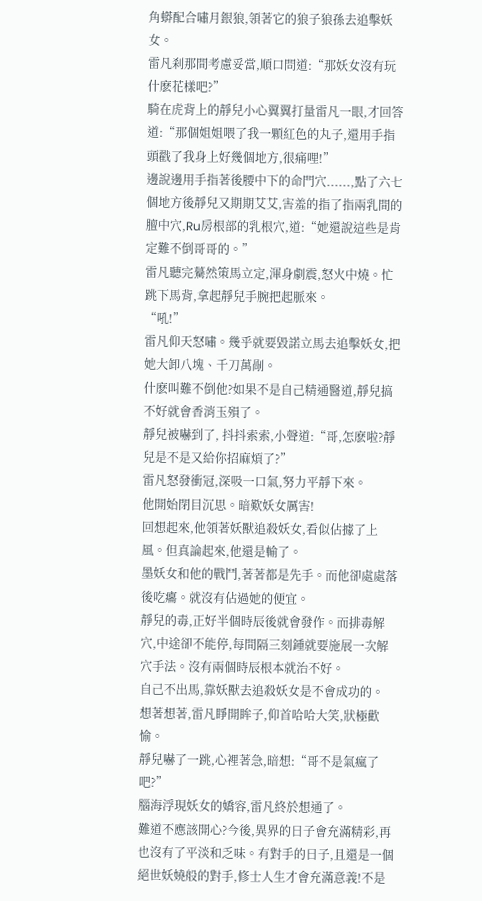角蟒配合嘯月銀狼,領著它的狼子狼孫去追擊妖女。
雷凡刹那間考慮妥當,順口問道:“那妖女沒有玩什麽花樣吧?”
騎在虎背上的靜兒小心翼翼打量雷凡一眼,才回答道:“那個姐姐喂了我一顆紅色的丸子,還用手指頭戳了我身上好幾個地方,很痛哩!”
邊說邊用手指著後腰中下的命門穴......,點了六七個地方後靜兒又期期艾艾,害羞的指了指兩乳間的膻中穴,Ru房根部的乳根穴,道:“她還說這些是肯定難不倒哥哥的。”
雷凡聽完驀然策馬立定,渾身劇震,怒火中燒。忙跳下馬背,拿起靜兒手腕把起脈來。
“吼!”
雷凡仰天怒嘯。幾乎就要毀諾立馬去追擊妖女,把她大卸八塊、千刀萬剮。
什麽叫難不倒他?如果不是自己精通醫道,靜兒搞不好就會香消玉殞了。
靜兒被嚇到了, 抖抖索索,小聲道:“哥,怎麽啦?靜兒是不是又給你招麻煩了?”
雷凡怒發衝冠,深吸一口氣,努力平靜下來。
他開始閉目沉思。暗歎妖女厲害!
回想起來,他領著妖獸追殺妖女,看似佔據了上風。但真論起來,他還是輸了。
墨妖女和他的戰鬥,著著都是先手。而他卻處處落後吃癟。就沒有佔過她的便宜。
靜兒的毒,正好半個時辰後就會發作。而排毒解穴,中途卻不能停,每間隔三刻鍾就要施展一次解穴手法。沒有兩個時辰根本就治不好。
自己不出馬,靠妖獸去追殺妖女是不會成功的。
想著想著,雷凡睜開眸子,仰首哈哈大笑,狀極歡愉。
靜兒嚇了一跳,心裡著急,暗想:“哥不是氣瘋了吧?”
腦海浮現妖女的嬌容,雷凡終於想通了。
難道不應該開心?今後,異界的日子會充滿精彩,再也沒有了平淡和乏味。有對手的日子,且還是一個絕世妖嬈般的對手,修士人生才會充滿意義!不是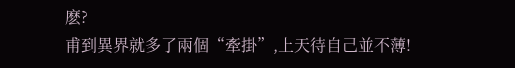麽?
甫到異界就多了兩個“牽掛”,上天待自己並不薄!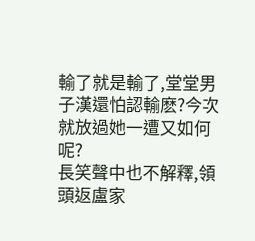輸了就是輸了,堂堂男子漢還怕認輸麽?今次就放過她一遭又如何呢?
長笑聲中也不解釋,領頭返盧家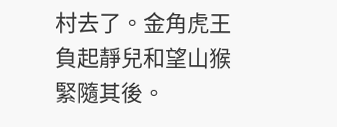村去了。金角虎王負起靜兒和望山猴緊隨其後。